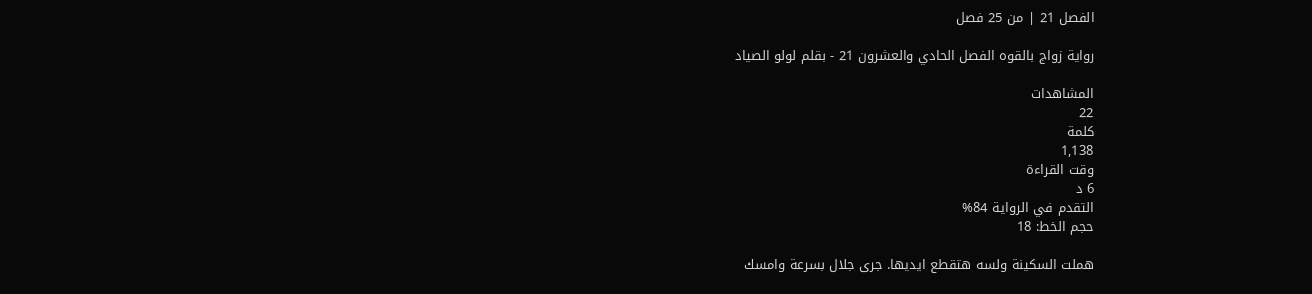الفصل 21 | من 25 فصل

رواية زواج بالقوه الفصل الحادي والعشرون 21 - بقلم لولو الصياد

المشاهدات
22
كلمة
1,138
وقت القراءة
6 د
التقدم في الرواية 84%
حجم الخط: 18

هملت السكينة ولسه هتقطع ايديها. جرى جلال بسرعة وامسك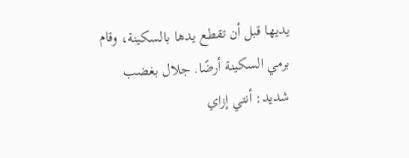يديها قبل أن تقطع يدها بالسكينة، وقام برمي السكينة أرضًا. جلال بغضب شديد: أنتي إزاي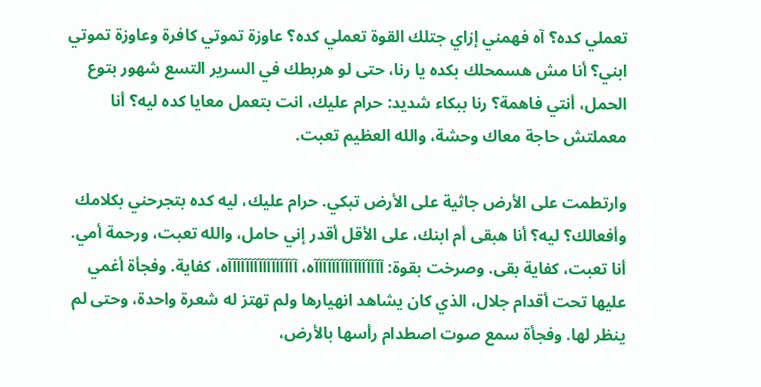تعملي كده؟ آه فهمني إزاي جتلك القوة تعملي كده؟ عاوزة تموتي كافرة وعاوزة تموتي ابني؟ أنا مش هسمحلك بكده يا رنا، حتى لو هربطك في السرير التسع شهور بتوع الحمل، أنتي فاهمة؟ رنا ببكاء شديد: حرام عليك، انت بتعمل معايا كده ليه؟ أنا معملتش حاجة معاك وحشة، والله العظيم تعبت.

وارتطمت على الأرض جاثية على الأرض تبكي. حرام عليك، ليه كده بتجرحني بكلامك وأفعالك؟ ليه؟ أنا هبقى أم ابنك، على الأقل أقدر إني حامل، والله تعبت، ورحمة أمي. أنا تعبت، كفاية بقى. وصرخت بقوة: آآآآآآآآآآآآآآآآه، آآآآآآآآآآآآآآآآه، كفاية. وفجأة أغمي عليها تحت أقدام جلال، الذي كان يشاهد انهيارها ولم تهتز له شعرة واحدة، وحتى لم ينظر لها. وفجأة سمع صوت اصطدام رأسها بالأرض،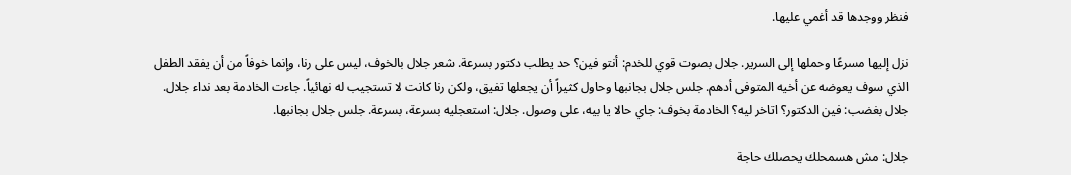فنظر ووجدها قد أغمي عليها.

نزل إليها مسرعًا وحملها إلى السرير. جلال بصوت قوي للخدم: أنتو فين؟ حد يطلب دكتور بسرعة. شعر جلال بالخوف، ليس على رنا، وإنما خوفاً من أن يفقد الطفل الذي سوف يعوضه عن أخيه المتوفى أدهم. جلس جلال بجانبها وحاول كثيراً أن يجعلها تفيق، ولكن رنا كانت لا تستجيب له نهائياً. جاءت الخادمة بعد نداء جلال. جلال بغضب: فين الدكتور؟ اتاخر ليه؟ الخادمة بخوف: جاي حالا يا بيه، على وصول. جلال: استعجليه بسرعة، بسرعة. جلس جلال بجانبها.

جلال: مش هسمحلك يحصلك حاجة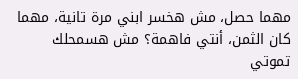مهما حصل، مش هخسر ابني مرة تانية، مهما كان الثمن، أنتي فاهمة؟ مش هسمحلك تموتي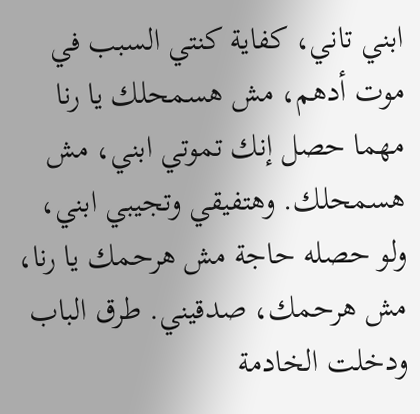ابني تاني، كفاية كنتي السبب في موت أدهم، مش هسمحلك يا رنا مهما حصل إنك تموتي ابني، مش هسمحلك. وهتفيقي وتجيبي ابني، ولو حصله حاجة مش هرحمك يا رنا، مش هرحمك، صدقيني. طرق الباب ودخلت الخادمة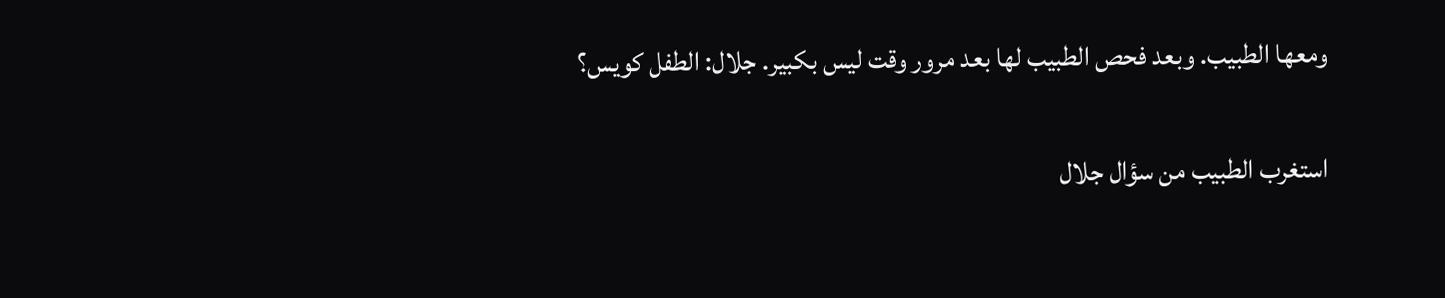ومعها الطبيب. وبعد فحص الطبيب لها بعد مرور وقت ليس بكبير. جلال: الطفل كويس؟

استغرب الطبيب من سؤال جلال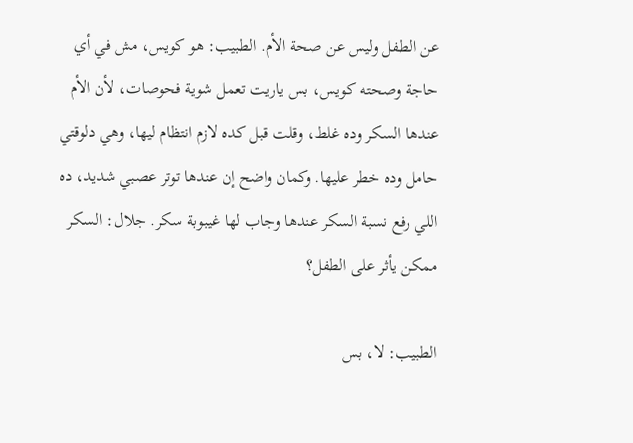عن الطفل وليس عن صحة الأم. الطبيب: هو كويس، مش في أي حاجة وصحته كويس، بس ياريت تعمل شوية فحوصات، لأن الأم عندها السكر وده غلط، وقلت قبل كده لازم انتظام ليها، وهي دلوقتي حامل وده خطر عليها. وكمان واضح إن عندها توتر عصبي شديد، ده اللي رفع نسبة السكر عندها وجاب لها غيبوبة سكر. جلال: السكر ممكن يأثر على الطفل؟

الطبيب: لا، بس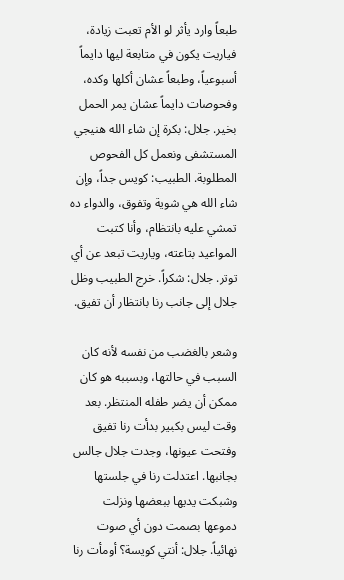طبعاً وارد يأثر لو الأم تعبت زيادة، فياريت يكون في متابعة ليها دايماً أسبوعياً، وطبعاً عشان أكلها وكده، وفحوصات دايماً عشان يمر الحمل بخير. جلال: بكرة إن شاء الله هنيجي المستشفى ونعمل كل الفحوص المطلوبة. الطبيب: كويس جداً، وإن شاء الله هي شوية وتفوق، والدواء ده تمشي عليه بانتظام، وأنا كتبت المواعيد بتاعته، وياريت تبعد عن أي توتر. جلال: شكراً. خرج الطبيب وظل جلال إلى جانب رنا بانتظار أن تفيق.

وشعر بالغضب من نفسه لأنه كان السبب في حالتها، وبسببه هو كان ممكن أن يضر طفله المنتظر. بعد وقت ليس بكبير بدأت رنا تفيق وفتحت عيونها، وجدت جلال جالس بجانبها. اعتدلت رنا في جلستها وشبكت يديها ببعضها ونزلت دموعها بصمت دون أي صوت نهائياً. جلال: أنتي كويسة؟ أومأت رنا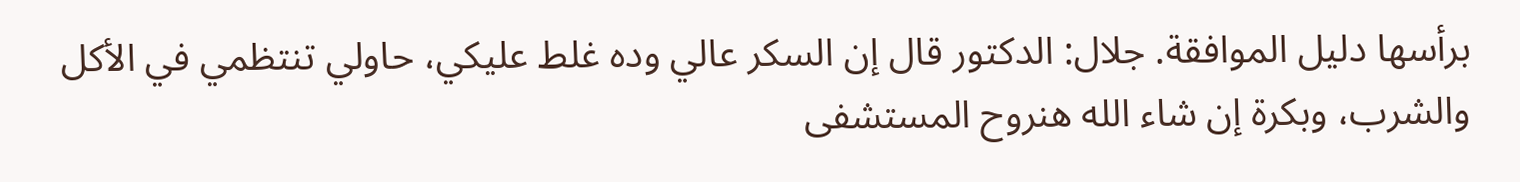برأسها دليل الموافقة. جلال: الدكتور قال إن السكر عالي وده غلط عليكي، حاولي تنتظمي في الأكل والشرب، وبكرة إن شاء الله هنروح المستشفى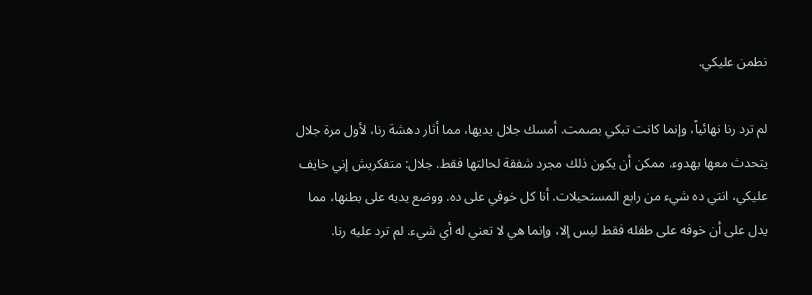نطمن عليكي.

لم ترد رنا نهائياً، وإنما كانت تبكي بصمت. أمسك جلال يديها، مما أثار دهشة رنا، لأول مرة جلال يتحدث معها بهدوء. ممكن أن يكون ذلك مجرد شفقة لحالتها فقط. جلال: متفكريش إني خايف عليكي، انتي ده شيء من رابع المستحيلات. أنا كل خوفي على ده. ووضع يديه على بطنها، مما يدل على أن خوفه على طفله فقط ليس إلا، وإنما هي لا تعني له أي شيء. لم ترد عليه رنا.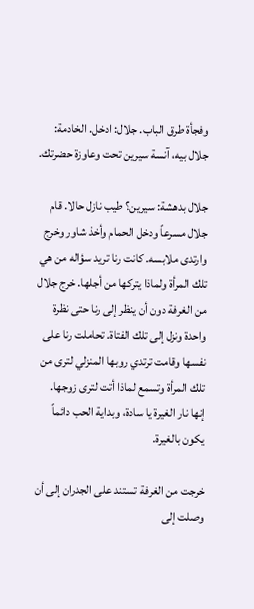وفجأة طرق الباب. جلال: ادخل. الخادمة: جلال بيه، آنسة سيرين تحت وعاوزة حضرتك.

جلال بدهشة: سيرين؟ طيب نازل حالا. قام جلال مسرعاً ودخل الحمام وأخذ شاور وخرج وارتدى ملابسه. كانت رنا تريد سؤاله من هي تلك المرأة ولماذا يتركها من أجلها. خرج جلال من الغرفة دون أن ينظر إلى رنا حتى نظرة واحدة ونزل إلى تلك الفتاة. تحاملت رنا على نفسها وقامت ترتدي روبها المنزلي لترى من تلك المرأة وتسمع لماذا أتت لترى زوجها. إنها نار الغيرة يا سادة، وبداية الحب دائماً يكون بالغيرة.

خرجت من الغرفة تستند على الجدران إلى أن وصلت إلى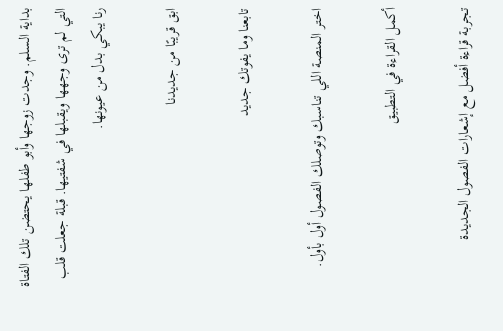بداية السلم. وجدت زوجها وأبو طفلها يحتضن تلك الفتاة التي لم ترى وجهها ويقبلها في شفتيها. قبلة جعلت قلب رنا يبكي بدل من عيونها.

ابق قريبًا من جديدنا

تابعنا وما يفوتك جديد

اختر المنصة اللي تناسبك وتوصلك الفصول أول بأول.

أكمل القراءة في التطبيق

تجربة قراءة أفضل مع إشعارات الفصول الجديدة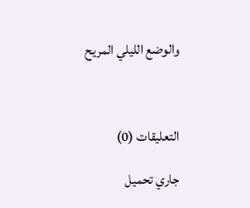والوضع الليلي المريح



التعليقات (0)

جاري تحميل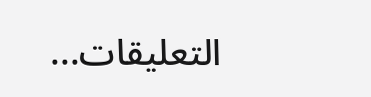التعليقات...